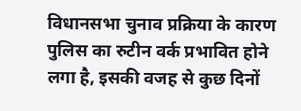विधानसभा चुनाव प्रक्रिया के कारण पुलिस का रुटीन वर्क प्रभावित होने लगा है, इसकी वजह से कुछ दिनों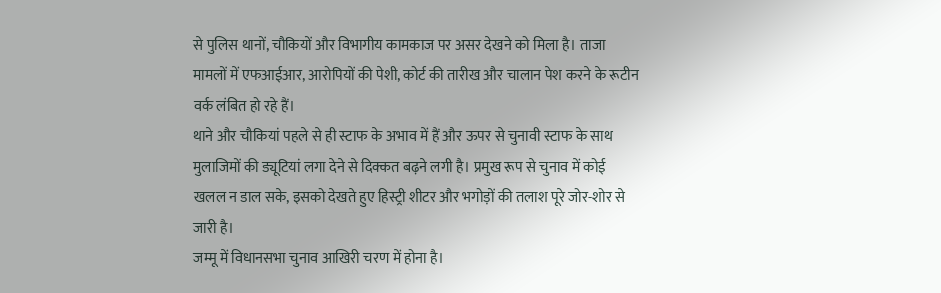से पुलिस थानों, चौकियों और विभागीय कामकाज पर असर देखने को मिला है। ताजा मामलों में एफआईआर, आरोपियों की पेशी, कोर्ट की तारीख और चालान पेश करने के रूटीन वर्क लंबित हो रहे हैं।
थाने और चौकियां पहले से ही स्टाफ के अभाव में हैं और ऊपर से चुनावी स्टाफ के साथ मुलाजिमों की ड्यूटियां लगा देने से दिक्कत बढ़ने लगी है। प्रमुख रूप से चुनाव में कोई खलल न डाल सके, इसको देखते हुए हिस्ट्री शीटर और भगोड़ों की तलाश पूरे जोर-शोर से जारी है।
जम्मू में विधानसभा चुनाव आखिरी चरण में होना है।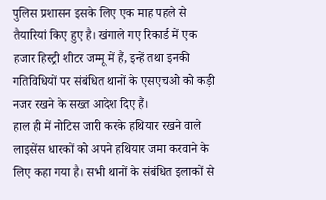पुलिस प्रशासन इसके लिए एक माह पहले से तैयारियां किए हुए है। खंगाले गए रिकार्ड में एक हजार हिस्ट्री शीटर जम्मू में हैं, इन्हें तथा इनकी गतिविधियों पर संबंधित थानों के एसएचओ को कड़ी नजर रखने के सख्त आदेश दिए हैं।
हाल ही में नोटिस जारी करके हथियार रखने वाले लाइसेंस धारकों को अपने हथियार जमा करवाने के लिए कहा गया है। सभी थानों के संबंधित इलाकों से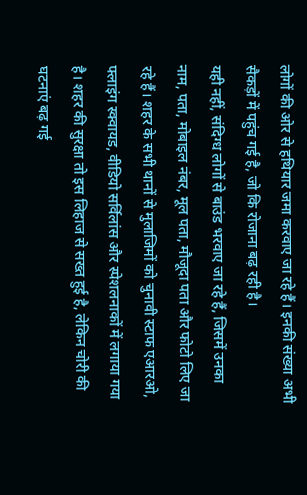लोगों की ओर से हथियार जमा करवाए जा रहे हैं। इनकी संख्या अभी सैकड़ों में पहुंच गई है, जो कि रोजाना बढ़ रही है।
यही नहीं, संदिग्ध लोगों से बाउंड भरवाए जा रहे हैं, जिसमें उनका नाम, पता, मोबाइल नंबर, मूल पता, मौजूदा पता और फोटो लिए जा रहे हैं। शहर के सभी थानों से मुलाजिमों को चुनावी स्टाफ एआरओ, फ्लाइंग स्क्वायड, वीडियो सर्विलांस और स्पेशलनाकों में लगाया गया है। शहर की सुरक्षा तो इस लिहाज से सख्त हुई है, लेकिन चोरी की घटनाएं बढ़ गई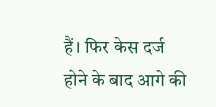हैं। फिर केस दर्ज होने के बाद आगे की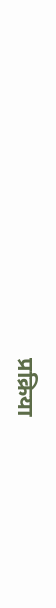प्रक्रिया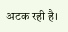अटक रही है।